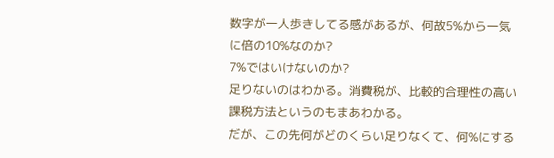数字が一人歩きしてる感があるが、何故5%から一気に倍の10%なのか?
7%ではいけないのか?
足りないのはわかる。消費税が、比較的合理性の高い課税方法というのもまあわかる。
だが、この先何がどのくらい足りなくて、何%にする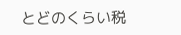とどのくらい税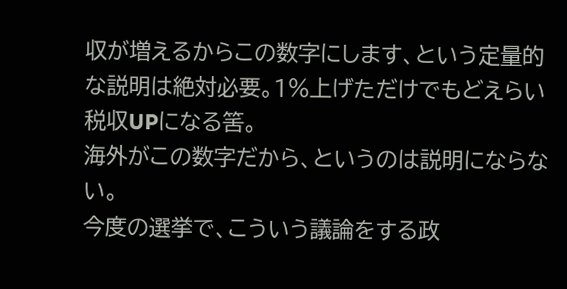収が増えるからこの数字にします、という定量的な説明は絶対必要。1%上げただけでもどえらい税収UPになる筈。
海外がこの数字だから、というのは説明にならない。
今度の選挙で、こういう議論をする政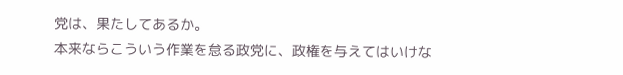党は、果たしてあるか。
本来ならこういう作業を怠る政党に、政権を与えてはいけな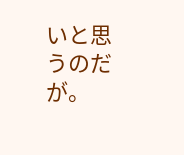いと思うのだが。